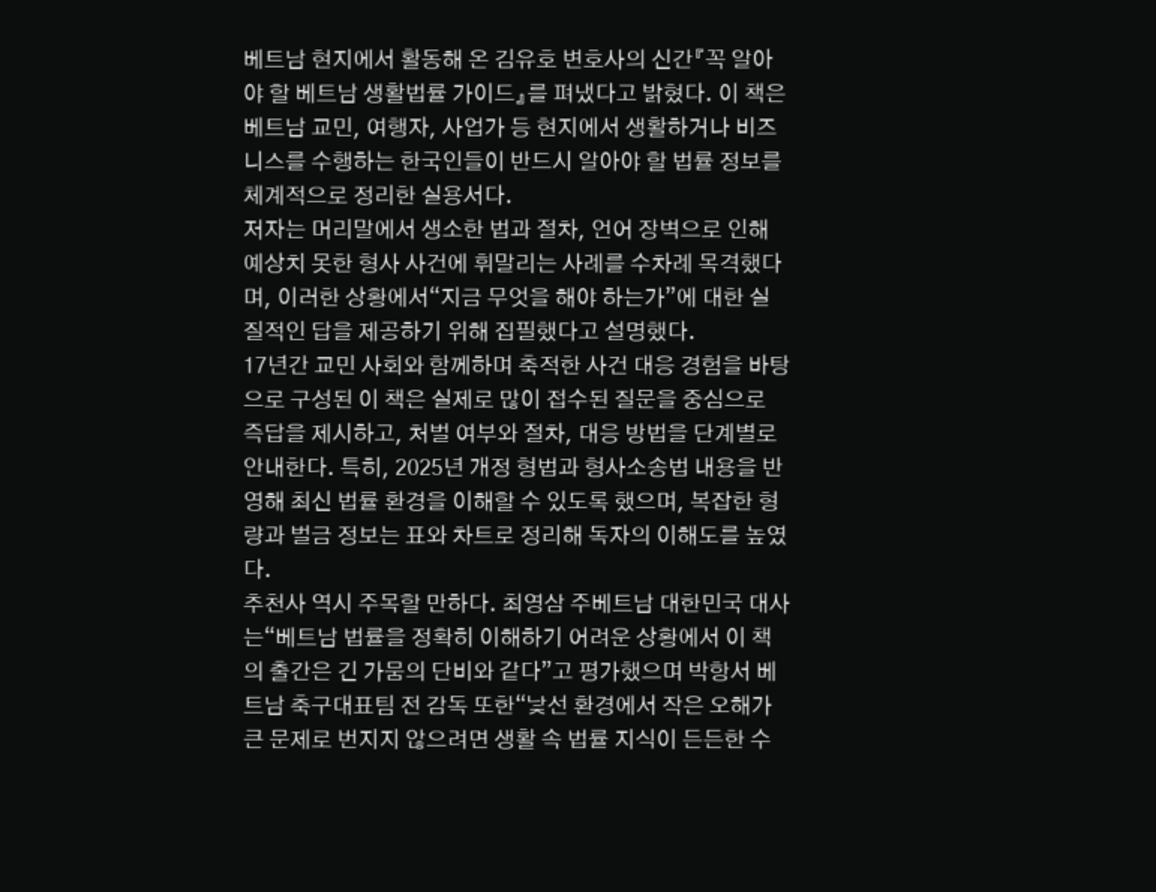베트남 현지에서 활동해 온 김유호 변호사의 신간『꼭 알아야 할 베트남 생활법률 가이드』를 펴냈다고 밝혔다. 이 책은 베트남 교민, 여행자, 사업가 등 현지에서 생활하거나 비즈니스를 수행하는 한국인들이 반드시 알아야 할 법률 정보를 체계적으로 정리한 실용서다.
저자는 머리말에서 생소한 법과 절차, 언어 장벽으로 인해 예상치 못한 형사 사건에 휘말리는 사례를 수차례 목격했다며, 이러한 상황에서“지금 무엇을 해야 하는가”에 대한 실질적인 답을 제공하기 위해 집필했다고 설명했다.
17년간 교민 사회와 함께하며 축적한 사건 대응 경험을 바탕으로 구성된 이 책은 실제로 많이 접수된 질문을 중심으로 즉답을 제시하고, 처벌 여부와 절차, 대응 방법을 단계별로 안내한다. 특히, 2025년 개정 형법과 형사소송법 내용을 반영해 최신 법률 환경을 이해할 수 있도록 했으며, 복잡한 형량과 벌금 정보는 표와 차트로 정리해 독자의 이해도를 높였다.
추천사 역시 주목할 만하다. 최영삼 주베트남 대한민국 대사는“베트남 법률을 정확히 이해하기 어려운 상황에서 이 책의 출간은 긴 가뭄의 단비와 같다”고 평가했으며 박항서 베트남 축구대표팀 전 감독 또한“낯선 환경에서 작은 오해가 큰 문제로 번지지 않으려면 생활 속 법률 지식이 든든한 수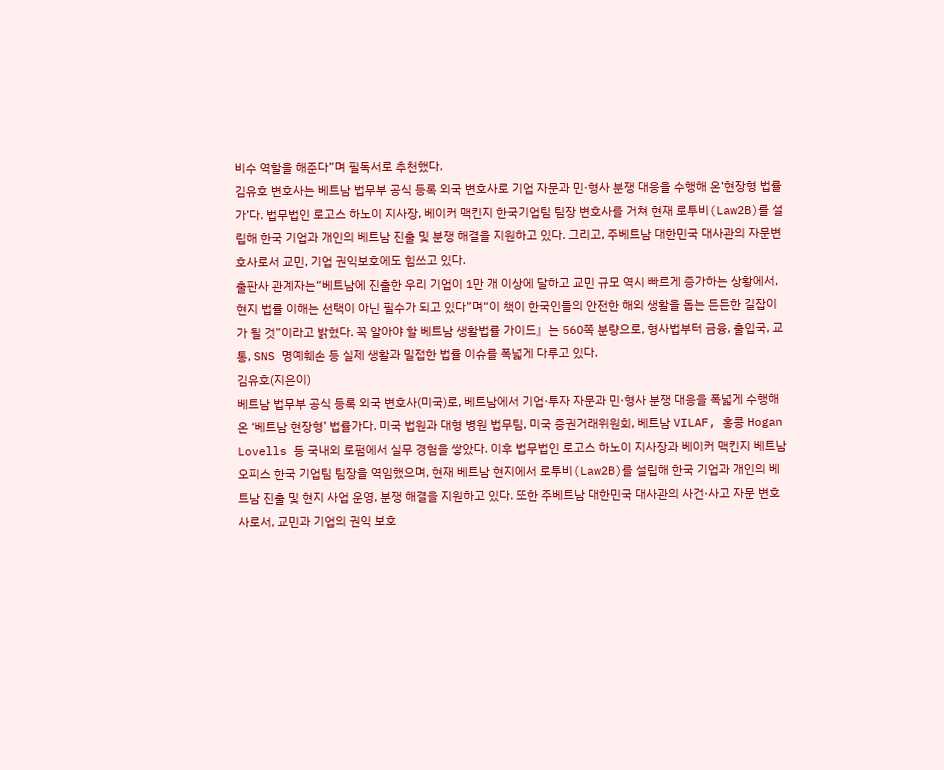비수 역할을 해준다”며 필독서로 추천했다.
김유호 변호사는 베트남 법무부 공식 등록 외국 변호사로 기업 자문과 민·형사 분쟁 대응을 수행해 온‘현장형 법률가’다. 법무법인 로고스 하노이 지사장, 베이커 맥킨지 한국기업팀 팀장 변호사를 거쳐 현재 로투비(Law2B)를 설립해 한국 기업과 개인의 베트남 진출 및 분쟁 해결을 지원하고 있다. 그리고, 주베트남 대한민국 대사관의 자문변호사로서 교민, 기업 권익보호에도 힘쓰고 있다.
출판사 관계자는“베트남에 진출한 우리 기업이 1만 개 이상에 달하고 교민 규모 역시 빠르게 증가하는 상황에서, 현지 법률 이해는 선택이 아닌 필수가 되고 있다”며“이 책이 한국인들의 안전한 해외 생활을 돕는 든든한 길잡이가 될 것”이라고 밝혔다. 꼭 알아야 할 베트남 생활법률 가이드』는 560쪽 분량으로, 형사법부터 금융, 출입국, 교통, SNS 명예훼손 등 실제 생활과 밀접한 법률 이슈를 폭넓게 다루고 있다.
김유호(지은이)
베트남 법무부 공식 등록 외국 변호사(미국)로, 베트남에서 기업·투자 자문과 민·형사 분쟁 대응을 폭넓게 수행해 온 ‘베트남 현장형’ 법률가다. 미국 법원과 대형 병원 법무팀, 미국 증권거래위원회, 베트남 VILAF, 홍콩 Hogan Lovells 등 국내외 로펌에서 실무 경험을 쌓았다. 이후 법무법인 로고스 하노이 지사장과 베이커 맥킨지 베트남 오피스 한국 기업팀 팀장을 역임했으며, 현재 베트남 현지에서 로투비(Law2B)를 설립해 한국 기업과 개인의 베트남 진출 및 현지 사업 운영, 분쟁 해결을 지원하고 있다. 또한 주베트남 대한민국 대사관의 사건·사고 자문 변호사로서, 교민과 기업의 권익 보호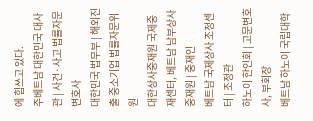에 힘쓰고 있다.
주베트남 대한민국 대사관 | 사건·사고 법률자문 변호사
대한민국 법무부 | 해외진출 중소기업 법률자문위원
대한상사중재원 국제중재센터, 베트남 남부상사중재원 | 중재인
베트남 국제상사 조정센터 | 조정관
하노이 한인회 | 고문변호사, 부회장
베트남 하노이 국립대학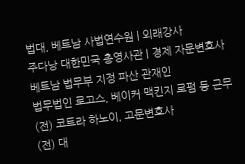법대, 베트남 사법연수원 | 외래강사
주다낭 대한민국 총영사관 | 경제 자문변호사
베트남 법무부 지정 파산 관재인
법무법인 로고스, 베이커 맥킨지 로펌 등 근무
(전) 코트라 하노이, 고문변호사
(전) 대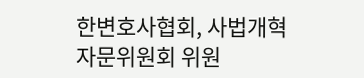한변호사협회, 사법개혁 자문위원회 위원